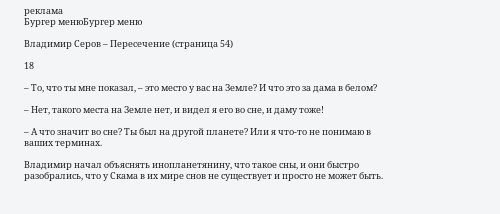реклама
Бургер менюБургер меню

Владимир Серов – Пересечение (страница 54)

18

– То, что ты мне показал, – это место у вас на Земле? И что это за дама в белом?

– Нет, такого места на Земле нет, и видел я его во сне, и даму тоже!

– А что значит во сне? Ты был на другой планете? Или я что-то не понимаю в ваших терминах.

Владимир начал объяснять инопланетянину, что такое сны, и они быстро разобрались, что у Скама в их мире снов не существует и просто не может быть.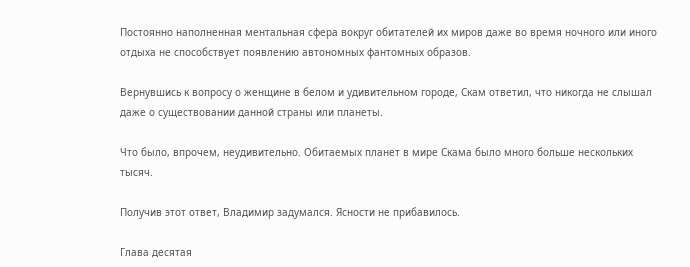Постоянно наполненная ментальная сфера вокруг обитателей их миров даже во время ночного или иного отдыха не способствует появлению автономных фантомных образов.

Вернувшись к вопросу о женщине в белом и удивительном городе, Скам ответил, что никогда не слышал даже о существовании данной страны или планеты.

Что было, впрочем, неудивительно. Обитаемых планет в мире Скама было много больше нескольких тысяч.

Получив этот ответ, Владимир задумался. Ясности не прибавилось.

Глава десятая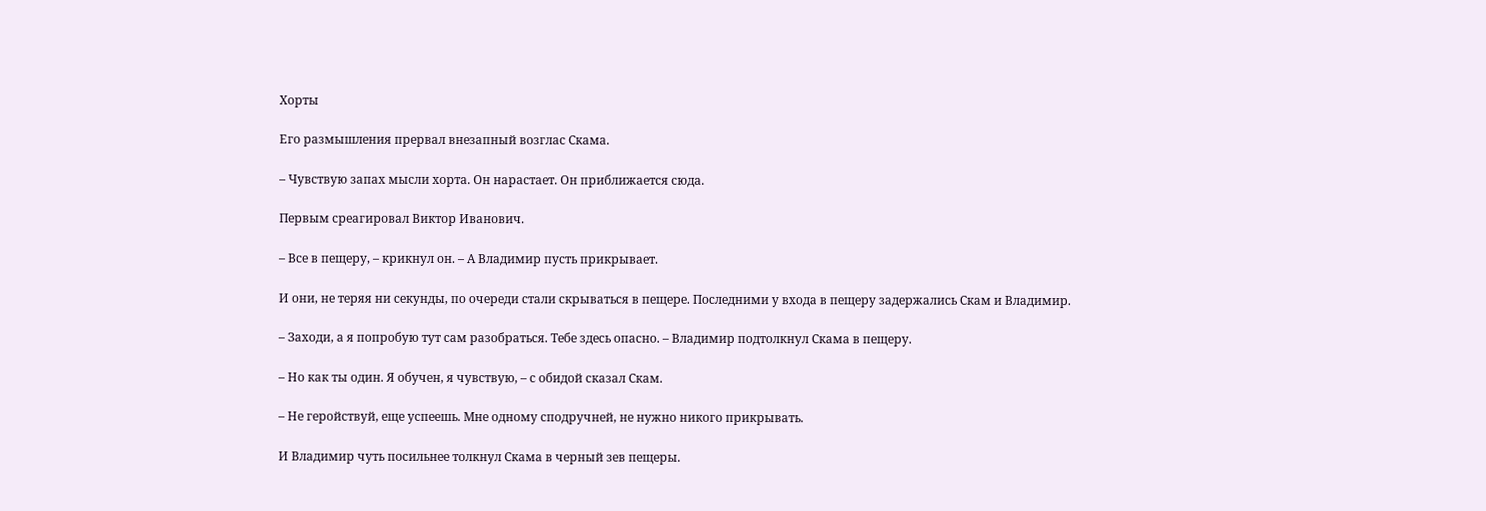Хорты

Его размышления прервал внезапный возглас Скама.

– Чувствую запах мысли хорта. Он нарастает. Он приближается сюда.

Первым среагировал Виктор Иванович.

– Все в пещеру, – крикнул он. – А Владимир пусть прикрывает.

И они, не теряя ни секунды, по очереди стали скрываться в пещере. Последними у входа в пещеру задержались Скам и Владимир.

– Заходи, а я попробую тут сам разобраться. Тебе здесь опасно. – Владимир подтолкнул Скама в пещеру.

– Но как ты один. Я обучен, я чувствую, – с обидой сказал Скам.

– Не геройствуй, еще успеешь. Мне одному сподручней, не нужно никого прикрывать.

И Владимир чуть посильнее толкнул Скама в черный зев пещеры.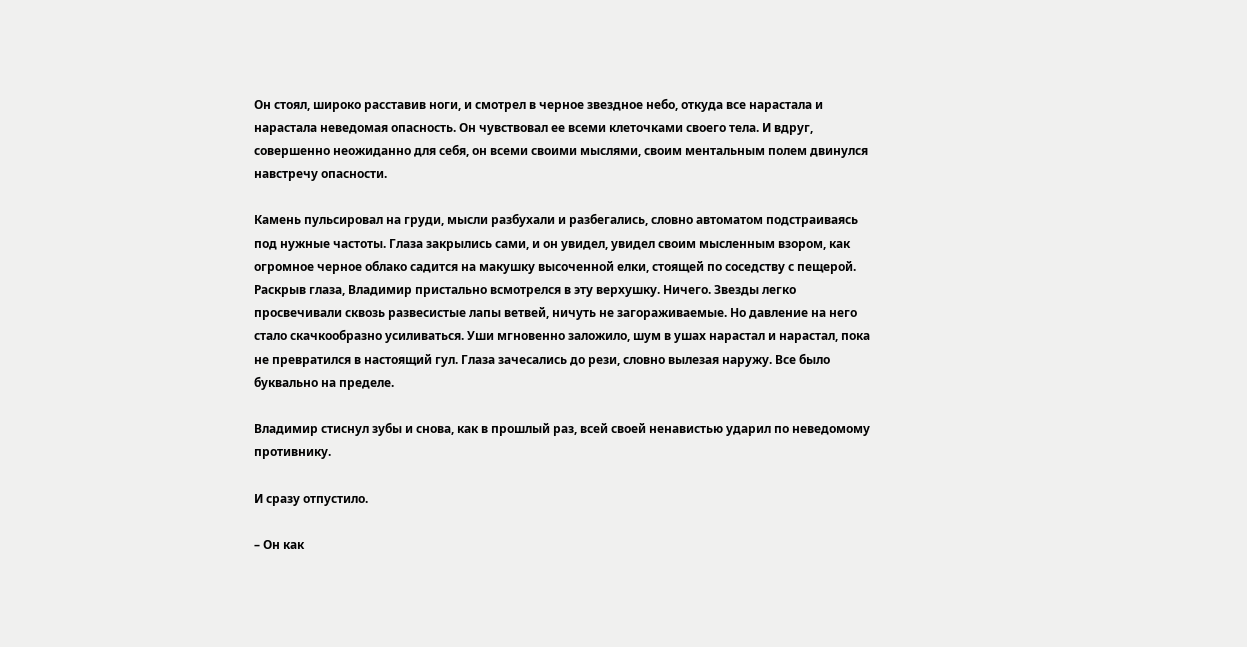Он стоял, широко расставив ноги, и смотрел в черное звездное небо, откуда все нарастала и нарастала неведомая опасность. Он чувствовал ее всеми клеточками своего тела. И вдруг, совершенно неожиданно для себя, он всеми своими мыслями, своим ментальным полем двинулся навстречу опасности.

Камень пульсировал на груди, мысли разбухали и разбегались, словно автоматом подстраиваясь под нужные частоты. Глаза закрылись сами, и он увидел, увидел своим мысленным взором, как огромное черное облако садится на макушку высоченной елки, стоящей по соседству с пещерой. Раскрыв глаза, Владимир пристально всмотрелся в эту верхушку. Ничего. Звезды легко просвечивали сквозь развесистые лапы ветвей, ничуть не загораживаемые. Но давление на него стало скачкообразно усиливаться. Уши мгновенно заложило, шум в ушах нарастал и нарастал, пока не превратился в настоящий гул. Глаза зачесались до рези, словно вылезая наружу. Все было буквально на пределе.

Владимир стиснул зубы и снова, как в прошлый раз, всей своей ненавистью ударил по неведомому противнику.

И сразу отпустило.

– Он как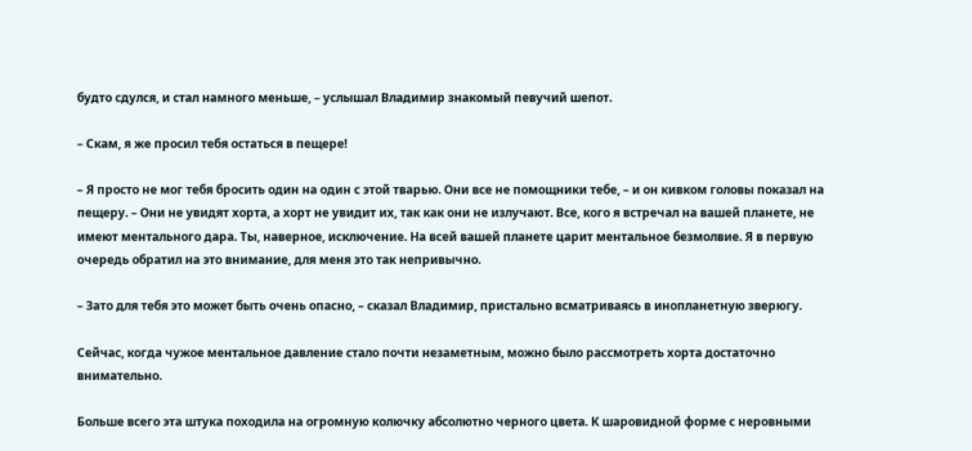будто сдулся, и стал намного меньше, – услышал Владимир знакомый певучий шепот.

– Скам, я же просил тебя остаться в пещере!

– Я просто не мог тебя бросить один на один с этой тварью. Они все не помощники тебе, – и он кивком головы показал на пещеру. – Они не увидят хорта, а хорт не увидит их, так как они не излучают. Все, кого я встречал на вашей планете, не имеют ментального дара. Ты, наверное, исключение. На всей вашей планете царит ментальное безмолвие. Я в первую очередь обратил на это внимание, для меня это так непривычно.

– Зато для тебя это может быть очень опасно, – сказал Владимир, пристально всматриваясь в инопланетную зверюгу.

Сейчас, когда чужое ментальное давление стало почти незаметным, можно было рассмотреть хорта достаточно внимательно.

Больше всего эта штука походила на огромную колючку абсолютно черного цвета. К шаровидной форме с неровными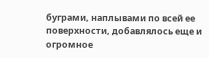буграми, наплывами по всей ее поверхности, добавлялось еще и огромное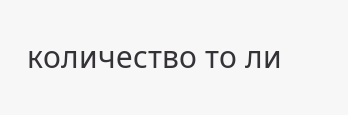количество то ли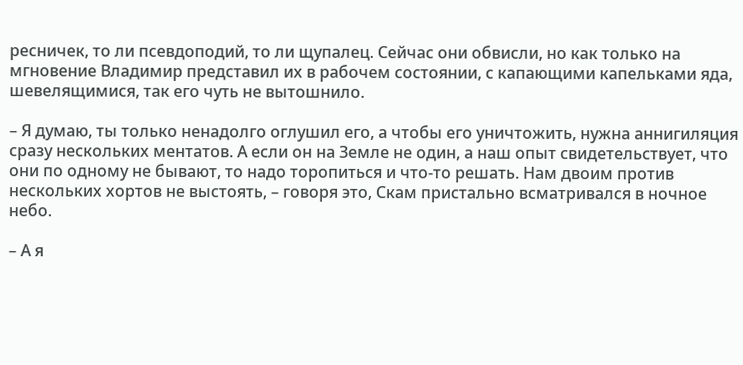ресничек, то ли псевдоподий, то ли щупалец. Сейчас они обвисли, но как только на мгновение Владимир представил их в рабочем состоянии, с капающими капельками яда, шевелящимися, так его чуть не вытошнило.

– Я думаю, ты только ненадолго оглушил его, а чтобы его уничтожить, нужна аннигиляция сразу нескольких ментатов. А если он на Земле не один, а наш опыт свидетельствует, что они по одному не бывают, то надо торопиться и что-то решать. Нам двоим против нескольких хортов не выстоять, – говоря это, Скам пристально всматривался в ночное небо.

– А я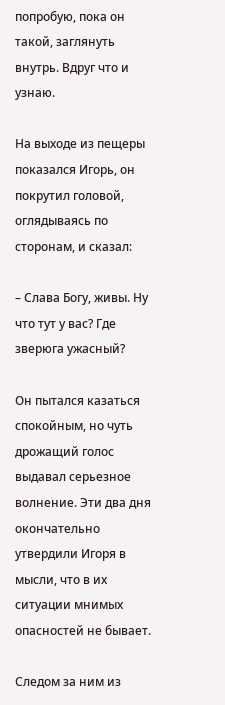попробую, пока он такой, заглянуть внутрь. Вдруг что и узнаю.

На выходе из пещеры показался Игорь, он покрутил головой, оглядываясь по сторонам, и сказал:

– Слава Богу, живы. Ну что тут у вас? Где зверюга ужасный?

Он пытался казаться спокойным, но чуть дрожащий голос выдавал серьезное волнение. Эти два дня окончательно утвердили Игоря в мысли, что в их ситуации мнимых опасностей не бывает.

Следом за ним из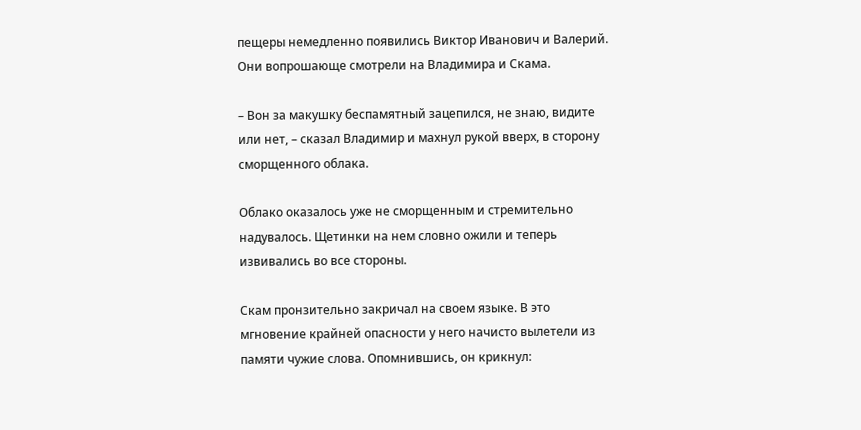пещеры немедленно появились Виктор Иванович и Валерий. Они вопрошающе смотрели на Владимира и Скама.

– Вон за макушку беспамятный зацепился, не знаю, видите или нет, – сказал Владимир и махнул рукой вверх, в сторону сморщенного облака.

Облако оказалось уже не сморщенным и стремительно надувалось. Щетинки на нем словно ожили и теперь извивались во все стороны.

Скам пронзительно закричал на своем языке. В это мгновение крайней опасности у него начисто вылетели из памяти чужие слова. Опомнившись, он крикнул: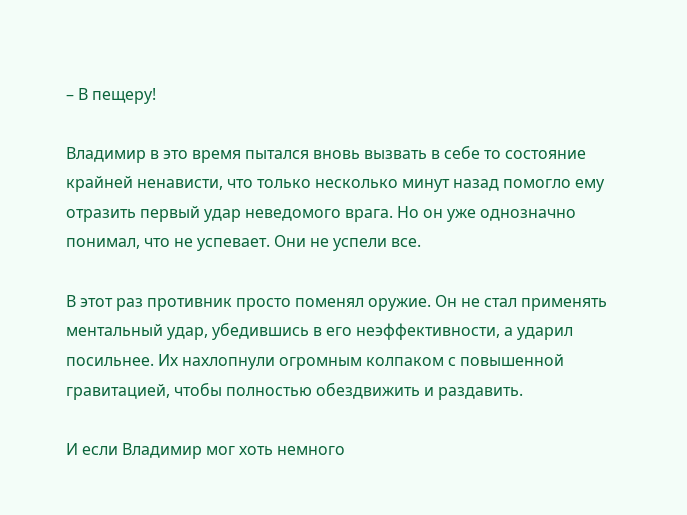– В пещеру!

Владимир в это время пытался вновь вызвать в себе то состояние крайней ненависти, что только несколько минут назад помогло ему отразить первый удар неведомого врага. Но он уже однозначно понимал, что не успевает. Они не успели все.

В этот раз противник просто поменял оружие. Он не стал применять ментальный удар, убедившись в его неэффективности, а ударил посильнее. Их нахлопнули огромным колпаком с повышенной гравитацией, чтобы полностью обездвижить и раздавить.

И если Владимир мог хоть немного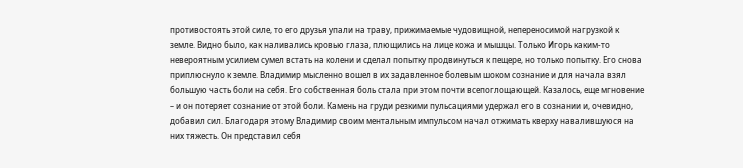противостоять этой силе, то его друзья упали на траву, прижимаемые чудовищной, непереносимой нагрузкой к земле. Видно было, как наливались кровью глаза, плющились на лице кожа и мышцы. Только Игорь каким-то невероятным усилием сумел встать на колени и сделал попытку продвинуться к пещере, но только попытку. Его снова приплюснуло к земле. Владимир мысленно вошел в их задавленное болевым шоком сознание и для начала взял большую часть боли на себя. Его собственная боль стала при этом почти всепоглощающей. Казалось, еще мгновение – и он потеряет сознание от этой боли. Камень на груди резкими пульсациями удержал его в сознании и, очевидно, добавил сил. Благодаря этому Владимир своим ментальным импульсом начал отжимать кверху навалившуюся на них тяжесть. Он представил себя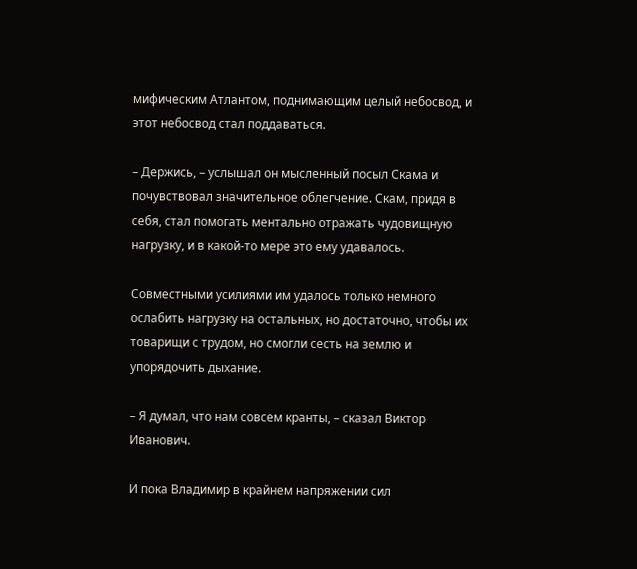мифическим Атлантом, поднимающим целый небосвод, и этот небосвод стал поддаваться.

– Держись, – услышал он мысленный посыл Скама и почувствовал значительное облегчение. Скам, придя в себя, стал помогать ментально отражать чудовищную нагрузку, и в какой-то мере это ему удавалось.

Совместными усилиями им удалось только немного ослабить нагрузку на остальных, но достаточно, чтобы их товарищи с трудом, но смогли сесть на землю и упорядочить дыхание.

– Я думал, что нам совсем кранты, – сказал Виктор Иванович.

И пока Владимир в крайнем напряжении сил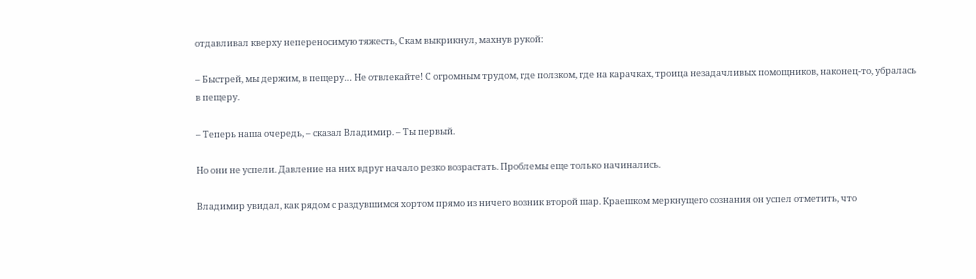отдавливал кверху непереносимую тяжесть, Скам выкрикнул, махнув рукой:

– Быстрей, мы держим, в пещеру… Не отвлекайте! С огромным трудом, где ползком, где на карачках, троица незадачливых помощников, наконец-то, убралась в пещеру.

– Теперь наша очередь, – сказал Владимир. – Ты первый.

Но они не успели. Давление на них вдруг начало резко возрастать. Проблемы еще только начинались.

Владимир увидал, как рядом с раздувшимся хортом прямо из ничего возник второй шар. Краешком меркнущего сознания он успел отметить, что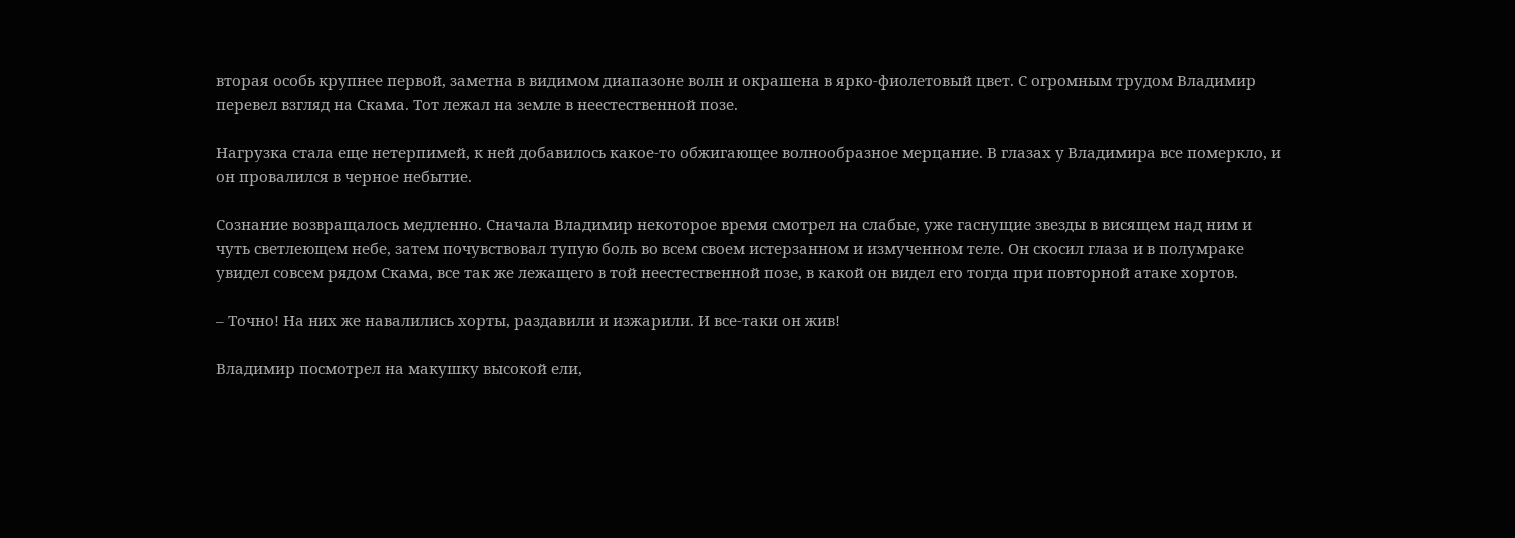вторая особь крупнее первой, заметна в видимом диапазоне волн и окрашена в ярко-фиолетовый цвет. С огромным трудом Владимир перевел взгляд на Скама. Тот лежал на земле в неестественной позе.

Нагрузка стала еще нетерпимей, к ней добавилось какое-то обжигающее волнообразное мерцание. В глазах у Владимира все померкло, и он провалился в черное небытие.

Сознание возвращалось медленно. Сначала Владимир некоторое время смотрел на слабые, уже гаснущие звезды в висящем над ним и чуть светлеющем небе, затем почувствовал тупую боль во всем своем истерзанном и измученном теле. Он скосил глаза и в полумраке увидел совсем рядом Скама, все так же лежащего в той неестественной позе, в какой он видел его тогда при повторной атаке хортов.

– Точно! На них же навалились хорты, раздавили и изжарили. И все-таки он жив!

Владимир посмотрел на макушку высокой ели,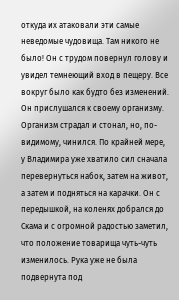откуда их атаковали эти самые неведомые чудовища. Там никого не было! Он с трудом повернул голову и увидел темнеющий вход в пещеру. Все вокруг было как будто без изменений. Он прислушался к своему организму. Организм страдал и стонал, но, по-видимому, чинился. По крайней мере, у Владимира уже хватило сил сначала перевернуться набок, затем на живот, а затем и подняться на карачки. Он с передышкой, на коленях добрался до Скама и с огромной радостью заметил, что положение товарища чуть-чуть изменилось. Рука уже не была подвернута под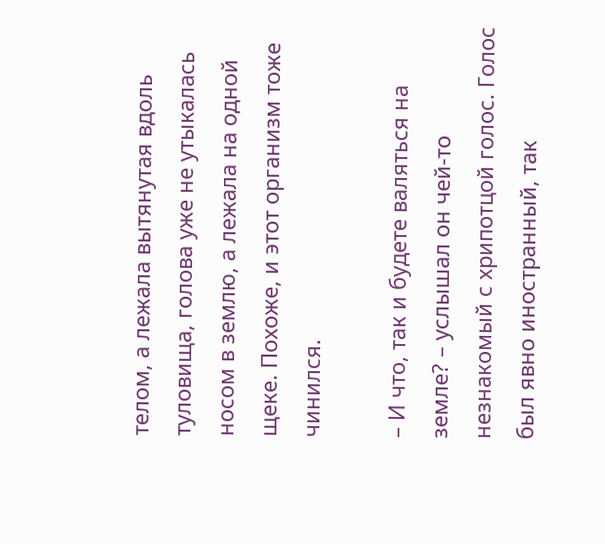телом, а лежала вытянутая вдоль туловища, голова уже не утыкалась носом в землю, а лежала на одной щеке. Похоже, и этот организм тоже чинился.

– И что, так и будете валяться на земле? – услышал он чей-то незнакомый с хрипотцой голос. Голос был явно иностранный, так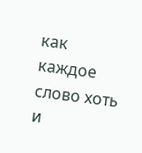как каждое слово хоть и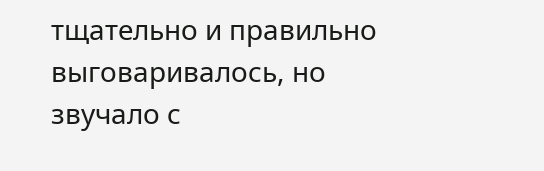тщательно и правильно выговаривалось, но звучало с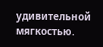удивительной мягкостью.